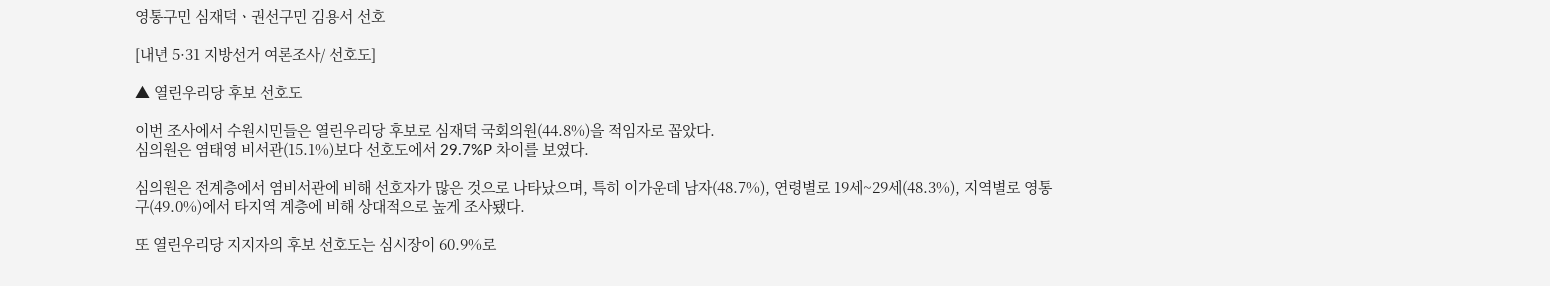영통구민 심재덕ㆍ권선구민 김용서 선호

[내년 5·31 지방선거 여론조사/ 선호도]

▲ 열린우리당 후보 선호도

이번 조사에서 수원시민들은 열린우리당 후보로 심재덕 국회의원(44.8%)을 적임자로 꼽았다.
심의원은 염태영 비서관(15.1%)보다 선호도에서 29.7%P 차이를 보였다.

심의원은 전계층에서 염비서관에 비해 선호자가 많은 것으로 나타났으며, 특히 이가운데 남자(48.7%), 연령별로 19세~29세(48.3%), 지역별로 영통구(49.0%)에서 타지역 계층에 비해 상대적으로 높게 조사됐다.

또 열린우리당 지지자의 후보 선호도는 심시장이 60.9%로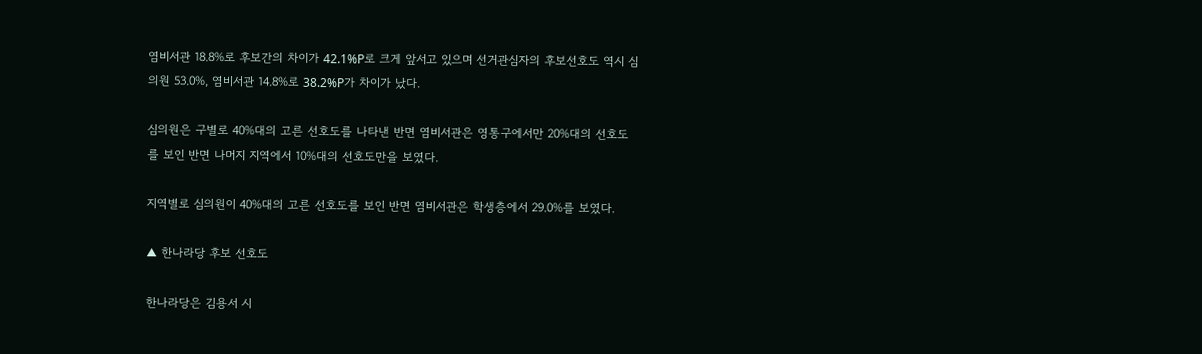염비서관 18.8%로 후보간의 차이가 42.1%P로 크게 앞서고 있으며 선거관심자의 후보선호도 역시 심의원 53.0%, 염비서관 14.8%로 38.2%P가 차이가 났다.

심의원은 구별로 40%대의 고른 선호도를 나타낸 반면 염비서관은 영통구에서만 20%대의 선호도를 보인 반면 나머지 지역에서 10%대의 선호도만을 보였다.

지역별로 심의원이 40%대의 고른 선호도를 보인 반면 염비서관은 학생층에서 29.0%를 보였다.

▲ 한나라당 후보 선호도

한나라당은 김용서 시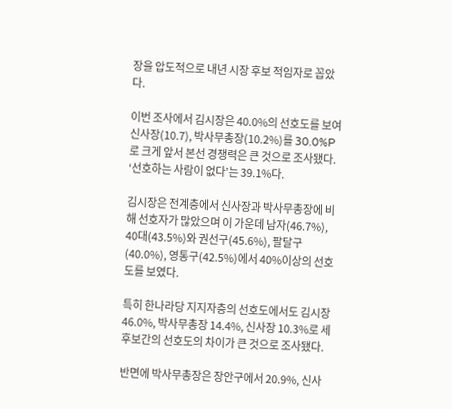장을 압도적으로 내년 시장 후보 적임자로 꼽았다.

이번 조사에서 김시장은 40.0%의 선호도를 보여 신사장(10.7), 박사무총장(10.2%)를 30.0%P로 크게 앞서 본선 경쟁력은 큰 것으로 조사됐다. ‘선호하는 사람이 없다’는 39.1%다.

김시장은 전계층에서 신사장과 박사무총장에 비해 선호자가 많았으며 이 가운데 남자(46.7%), 40대(43.5%)와 권선구(45.6%), 팔달구(40.0%), 영통구(42.5%)에서 40%이상의 선호도를 보였다.

특히 한나라당 지지자층의 선호도에서도 김시장 46.0%, 박사무총장 14.4%, 신사장 10.3%로 세후보간의 선호도의 차이가 큰 것으로 조사됐다.

반면에 박사무총장은 장안구에서 20.9%, 신사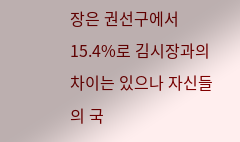장은 권선구에서 15.4%로 김시장과의 차이는 있으나 자신들의 국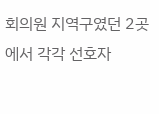회의원 지역구였던 2곳에서 각각 선호자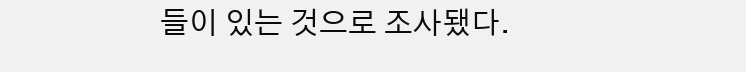들이 있는 것으로 조사됐다.